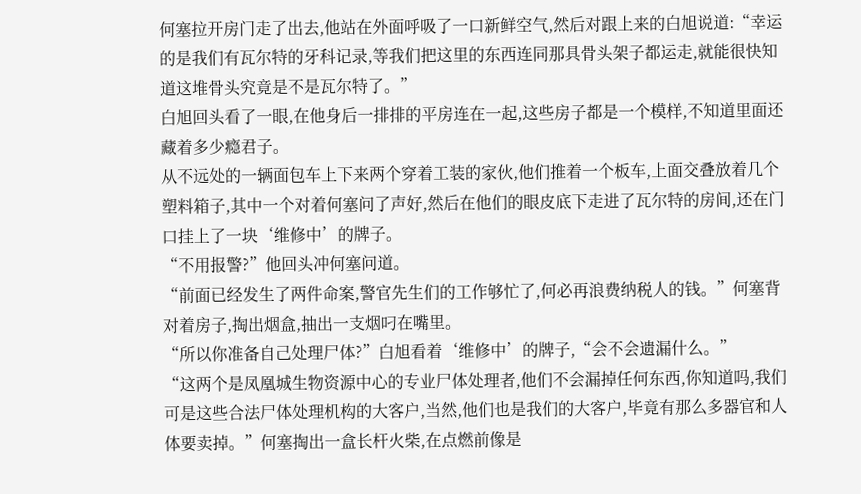何塞拉开房门走了出去,他站在外面呼吸了一口新鲜空气,然后对跟上来的白旭说道:“幸运的是我们有瓦尔特的牙科记录,等我们把这里的东西连同那具骨头架子都运走,就能很快知道这堆骨头究竟是不是瓦尔特了。”
白旭回头看了一眼,在他身后一排排的平房连在一起,这些房子都是一个模样,不知道里面还藏着多少瘾君子。
从不远处的一辆面包车上下来两个穿着工装的家伙,他们推着一个板车,上面交叠放着几个塑料箱子,其中一个对着何塞问了声好,然后在他们的眼皮底下走进了瓦尔特的房间,还在门口挂上了一块‘维修中’的牌子。
“不用报警?”他回头冲何塞问道。
“前面已经发生了两件命案,警官先生们的工作够忙了,何必再浪费纳税人的钱。”何塞背对着房子,掏出烟盒,抽出一支烟叼在嘴里。
“所以你准备自己处理尸体?”白旭看着‘维修中’的牌子,“会不会遗漏什么。”
“这两个是凤凰城生物资源中心的专业尸体处理者,他们不会漏掉任何东西,你知道吗,我们可是这些合法尸体处理机构的大客户,当然,他们也是我们的大客户,毕竟有那么多器官和人体要卖掉。”何塞掏出一盒长杆火柴,在点燃前像是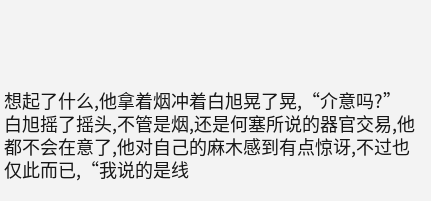想起了什么,他拿着烟冲着白旭晃了晃,“介意吗?”
白旭摇了摇头,不管是烟,还是何塞所说的器官交易,他都不会在意了,他对自己的麻木感到有点惊讶,不过也仅此而已,“我说的是线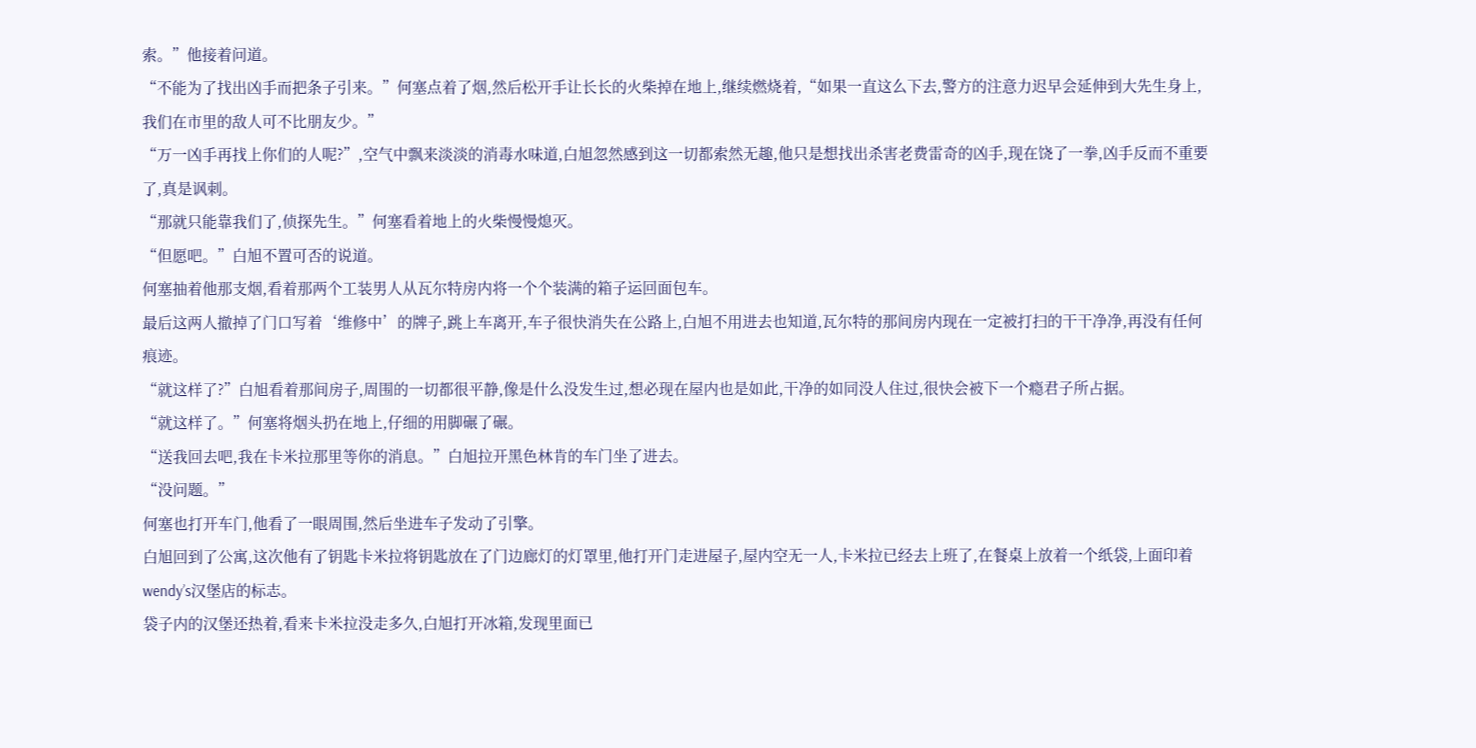索。”他接着问道。
“不能为了找出凶手而把条子引来。”何塞点着了烟,然后松开手让长长的火柴掉在地上,继续燃烧着,“如果一直这么下去,警方的注意力迟早会延伸到大先生身上,我们在市里的敌人可不比朋友少。”
“万一凶手再找上你们的人呢?”,空气中飘来淡淡的消毒水味道,白旭忽然感到这一切都索然无趣,他只是想找出杀害老费雷奇的凶手,现在饶了一拳,凶手反而不重要了,真是讽刺。
“那就只能靠我们了,侦探先生。”何塞看着地上的火柴慢慢熄灭。
“但愿吧。”白旭不置可否的说道。
何塞抽着他那支烟,看着那两个工装男人从瓦尔特房内将一个个装满的箱子运回面包车。
最后这两人撤掉了门口写着‘维修中’的牌子,跳上车离开,车子很快消失在公路上,白旭不用进去也知道,瓦尔特的那间房内现在一定被打扫的干干净净,再没有任何痕迹。
“就这样了?”白旭看着那间房子,周围的一切都很平静,像是什么没发生过,想必现在屋内也是如此,干净的如同没人住过,很快会被下一个瘾君子所占据。
“就这样了。”何塞将烟头扔在地上,仔细的用脚碾了碾。
“送我回去吧,我在卡米拉那里等你的消息。”白旭拉开黑色林肯的车门坐了进去。
“没问题。”
何塞也打开车门,他看了一眼周围,然后坐进车子发动了引擎。
白旭回到了公寓,这次他有了钥匙卡米拉将钥匙放在了门边廊灯的灯罩里,他打开门走进屋子,屋内空无一人,卡米拉已经去上班了,在餐桌上放着一个纸袋,上面印着wendy’s汉堡店的标志。
袋子内的汉堡还热着,看来卡米拉没走多久,白旭打开冰箱,发现里面已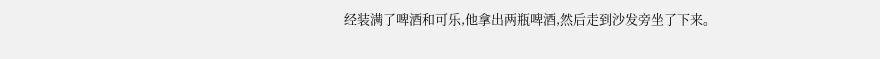经装满了啤酒和可乐,他拿出两瓶啤酒,然后走到沙发旁坐了下来。